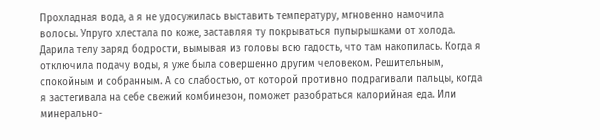Прохладная вода, а я не удосужилась выставить температуру, мгновенно намочила волосы. Упруго хлестала по коже, заставляя ту покрываться пупырышками от холода. Дарила телу заряд бодрости, вымывая из головы всю гадость, что там накопилась. Когда я отключила подачу воды, я уже была совершенно другим человеком. Решительным, спокойным и собранным. А со слабостью, от которой противно подрагивали пальцы, когда я застегивала на себе свежий комбинезон, поможет разобраться калорийная еда. Или минерально-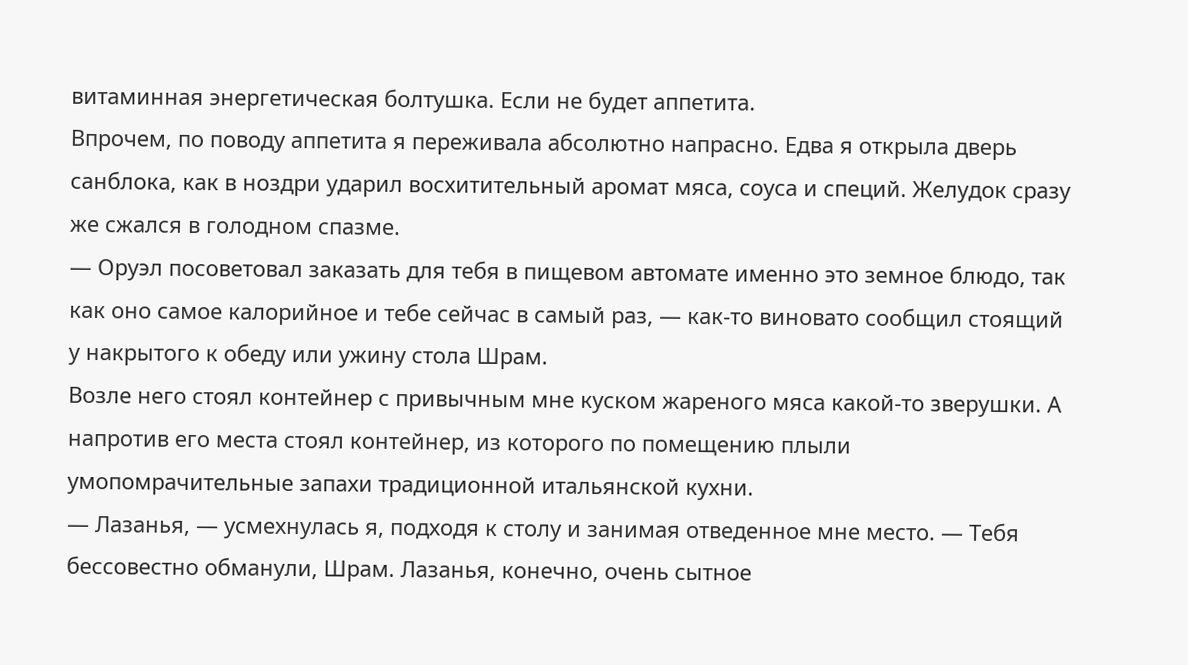витаминная энергетическая болтушка. Если не будет аппетита.
Впрочем, по поводу аппетита я переживала абсолютно напрасно. Едва я открыла дверь санблока, как в ноздри ударил восхитительный аромат мяса, соуса и специй. Желудок сразу же сжался в голодном спазме.
— Оруэл посоветовал заказать для тебя в пищевом автомате именно это земное блюдо, так как оно самое калорийное и тебе сейчас в самый раз, — как-то виновато сообщил стоящий у накрытого к обеду или ужину стола Шрам.
Возле него стоял контейнер с привычным мне куском жареного мяса какой-то зверушки. А напротив его места стоял контейнер, из которого по помещению плыли умопомрачительные запахи традиционной итальянской кухни.
— Лазанья, — усмехнулась я, подходя к столу и занимая отведенное мне место. — Тебя бессовестно обманули, Шрам. Лазанья, конечно, очень сытное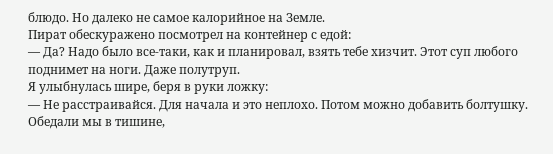блюдо. Но далеко не самое калорийное на Земле.
Пират обескуражено посмотрел на контейнер с едой:
— Да? Надо было все-таки, как и планировал, взять тебе хизчит. Этот суп любого поднимет на ноги. Даже полутруп.
Я улыбнулась шире, беря в руки ложку:
— Не расстраивайся. Для начала и это неплохо. Потом можно добавить болтушку.
Обедали мы в тишине,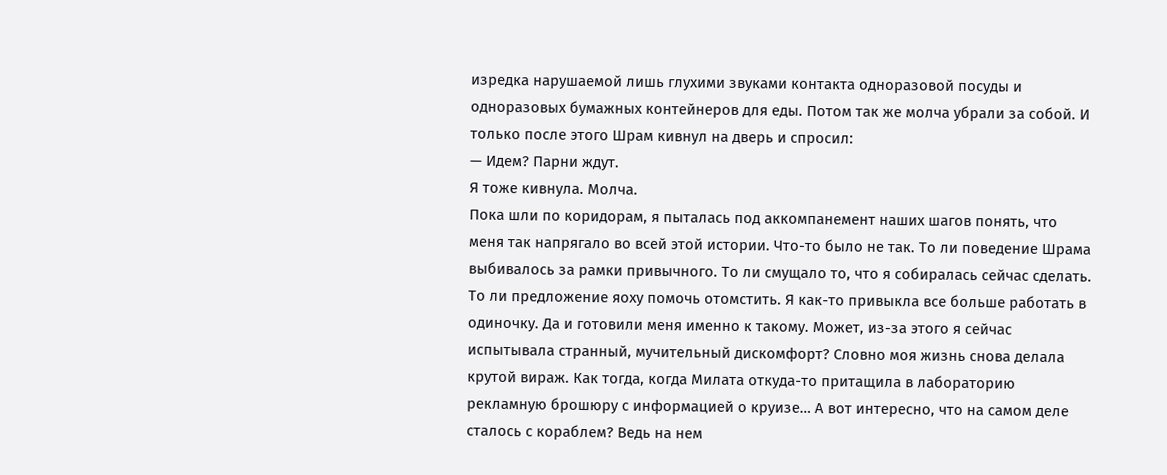изредка нарушаемой лишь глухими звуками контакта одноразовой посуды и одноразовых бумажных контейнеров для еды. Потом так же молча убрали за собой. И только после этого Шрам кивнул на дверь и спросил:
— Идем? Парни ждут.
Я тоже кивнула. Молча.
Пока шли по коридорам, я пыталась под аккомпанемент наших шагов понять, что меня так напрягало во всей этой истории. Что-то было не так. То ли поведение Шрама выбивалось за рамки привычного. То ли смущало то, что я собиралась сейчас сделать. То ли предложение яоху помочь отомстить. Я как-то привыкла все больше работать в одиночку. Да и готовили меня именно к такому. Может, из-за этого я сейчас испытывала странный, мучительный дискомфорт? Словно моя жизнь снова делала крутой вираж. Как тогда, когда Милата откуда-то притащила в лабораторию рекламную брошюру с информацией о круизе… А вот интересно, что на самом деле сталось с кораблем? Ведь на нем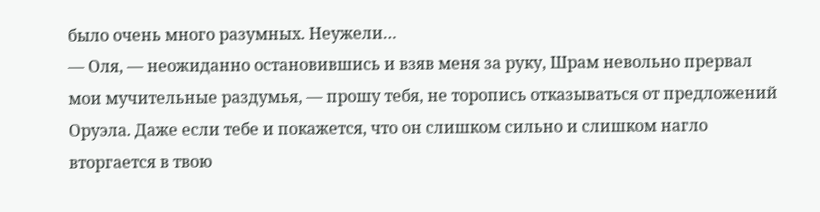было очень много разумных. Неужели…
— Оля, — неожиданно остановившись и взяв меня за руку, Шрам невольно прервал мои мучительные раздумья, — прошу тебя, не торопись отказываться от предложений Оруэла. Даже если тебе и покажется, что он слишком сильно и слишком нагло вторгается в твою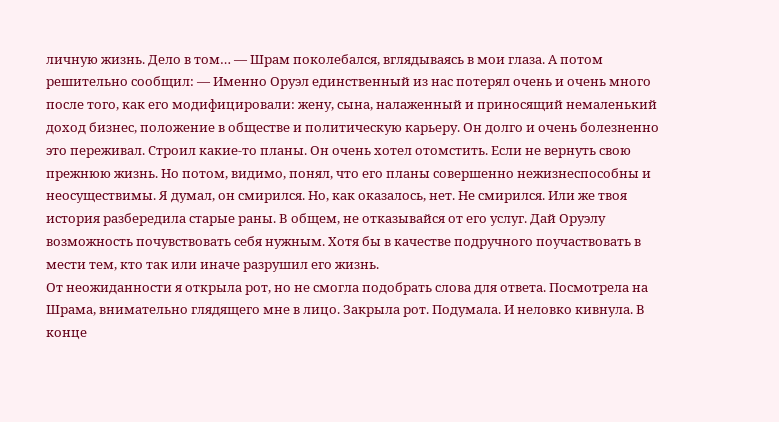личную жизнь. Дело в том… — Шрам поколебался, вглядываясь в мои глаза. А потом решительно сообщил: — Именно Оруэл единственный из нас потерял очень и очень много после того, как его модифицировали: жену, сына, налаженный и приносящий немаленький доход бизнес, положение в обществе и политическую карьеру. Он долго и очень болезненно это переживал. Строил какие-то планы. Он очень хотел отомстить. Если не вернуть свою прежнюю жизнь. Но потом, видимо, понял, что его планы совершенно нежизнеспособны и неосуществимы. Я думал, он смирился. Но, как оказалось, нет. Не смирился. Или же твоя история разбередила старые раны. В общем, не отказывайся от его услуг. Дай Оруэлу возможность почувствовать себя нужным. Хотя бы в качестве подручного поучаствовать в мести тем, кто так или иначе разрушил его жизнь.
От неожиданности я открыла рот, но не смогла подобрать слова для ответа. Посмотрела на Шрама, внимательно глядящего мне в лицо. Закрыла рот. Подумала. И неловко кивнула. В конце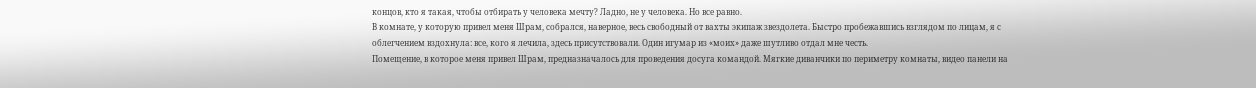концов, кто я такая, чтобы отбирать у человека мечту? Ладно, не у человека. Но все равно.
В комнате, у которую привел меня Шрам, собрался, наверное, весь свободный от вахты экипаж звездолета. Быстро пробежавшись взглядом по лицам, я с облегчением вздохнула: все, кого я лечила, здесь присутствовали. Один игумар из «моих» даже шутливо отдал мне честь.
Помещение, в которое меня привел Шрам, предназначалось для проведения досуга командой. Мягкие диванчики по периметру комнаты, видео панели на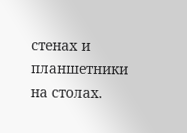стенах и планшетники на столах.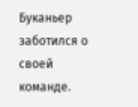Буканьер заботился о своей команде.